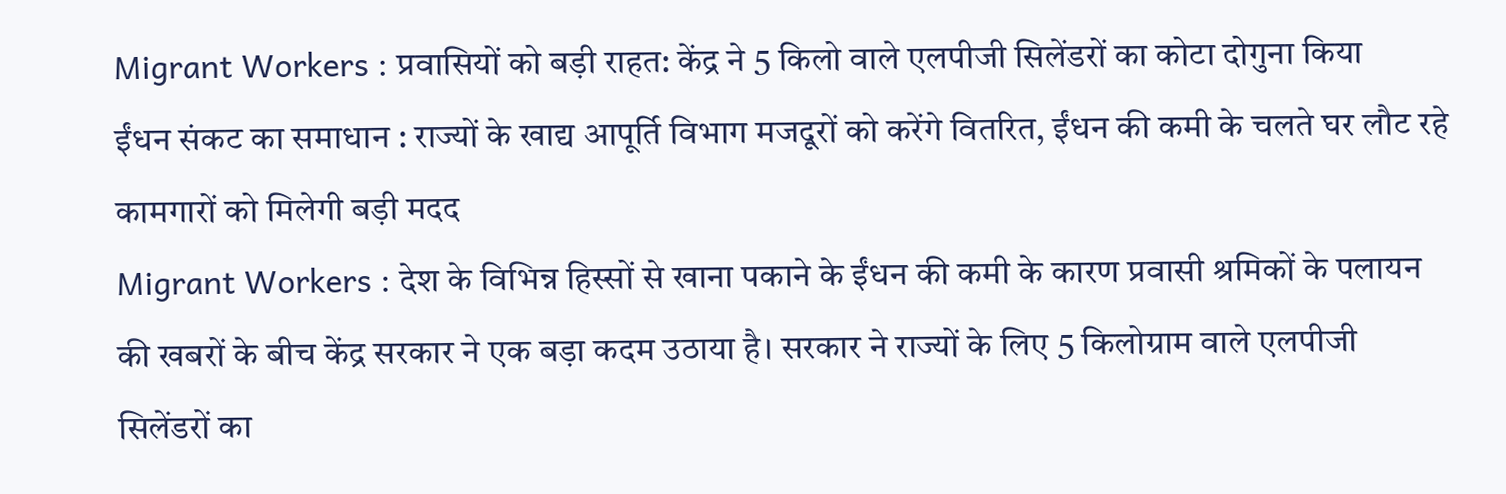Migrant Workers : प्रवासियों को बड़ी राहत: केंद्र ने 5 किलो वाले एलपीजी सिलेंडरों का कोटा दोगुना किया
ईंधन संकट का समाधान : राज्यों के खाद्य आपूर्ति विभाग मजदूरों को करेंगे वितरित, ईंधन की कमी के चलते घर लौट रहे कामगारों को मिलेगी बड़ी मदद
Migrant Workers : देश के विभिन्न हिस्सों से खाना पकाने के ईंधन की कमी के कारण प्रवासी श्रमिकों के पलायन की खबरों के बीच केंद्र सरकार ने एक बड़ा कदम उठाया है। सरकार ने राज्यों के लिए 5 किलोग्राम वाले एलपीजी सिलेंडरों का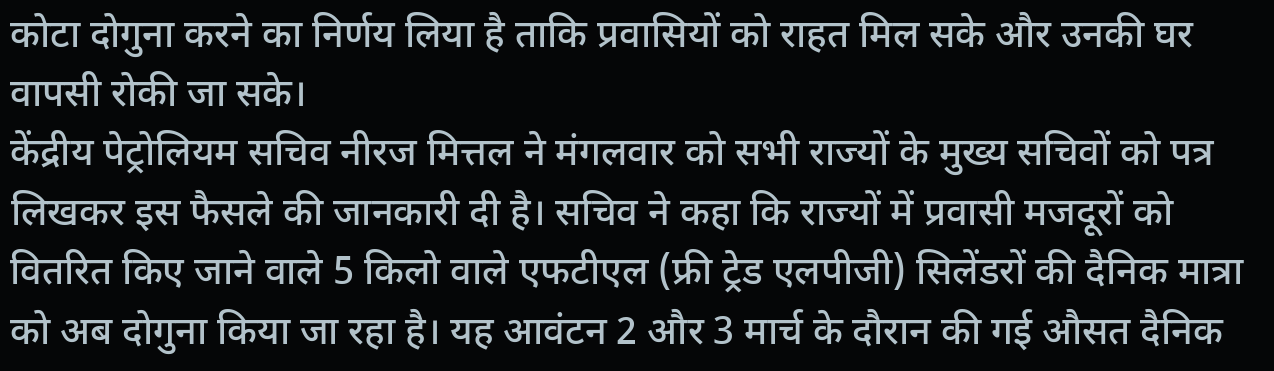कोटा दोगुना करने का निर्णय लिया है ताकि प्रवासियों को राहत मिल सके और उनकी घर वापसी रोकी जा सके।
केंद्रीय पेट्रोलियम सचिव नीरज मित्तल ने मंगलवार को सभी राज्यों के मुख्य सचिवों को पत्र लिखकर इस फैसले की जानकारी दी है। सचिव ने कहा कि राज्यों में प्रवासी मजदूरों को वितरित किए जाने वाले 5 किलो वाले एफटीएल (फ्री ट्रेड एलपीजी) सिलेंडरों की दैनिक मात्रा को अब दोगुना किया जा रहा है। यह आवंटन 2 और 3 मार्च के दौरान की गई औसत दैनिक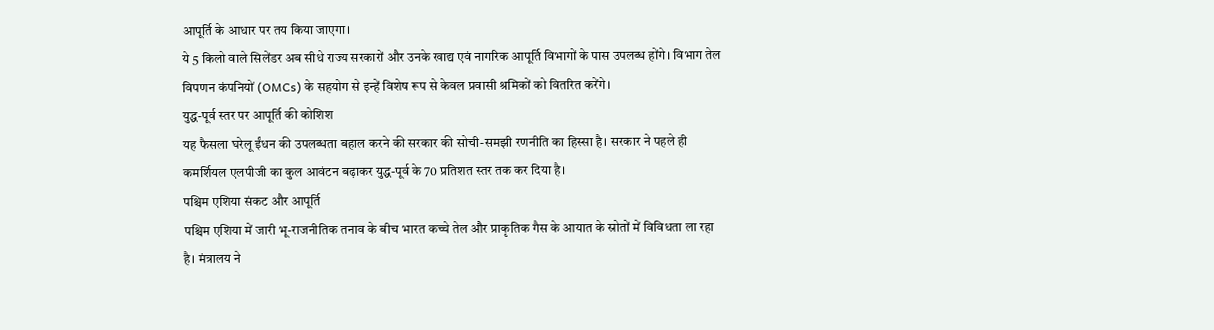आपूर्ति के आधार पर तय किया जाएगा।
ये 5 किलो वाले सिलेंडर अब सीधे राज्य सरकारों और उनके खाद्य एवं नागरिक आपूर्ति विभागों के पास उपलब्ध होंगे। विभाग तेल विपणन कंपनियों (OMCs) के सहयोग से इन्हें विशेष रूप से केवल प्रवासी श्रमिकों को वितरित करेंगे।
युद्ध-पूर्व स्तर पर आपूर्ति की कोशिश
यह फैसला घरेलू ईंधन की उपलब्धता बहाल करने की सरकार की सोची-समझी रणनीति का हिस्सा है। सरकार ने पहले ही कमर्शियल एलपीजी का कुल आवंटन बढ़ाकर युद्ध-पूर्व के 70 प्रतिशत स्तर तक कर दिया है।
पश्चिम एशिया संकट और आपूर्ति
पश्चिम एशिया में जारी भू-राजनीतिक तनाव के बीच भारत कच्चे तेल और प्राकृतिक गैस के आयात के स्रोतों में विविधता ला रहा है। मंत्रालय ने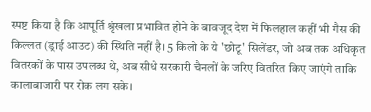स्पष्ट किया है कि आपूर्ति श्रृंखला प्रभावित होने के बावजूद देश में फिलहाल कहीं भी गैस की किल्लत (ड्राई आउट) की स्थिति नहीं है। 5 किलो के ये 'छोटू' सिलेंडर, जो अब तक अधिकृत वितरकों के पास उपलब्ध थे, अब सीधे सरकारी चैनलों के जरिए वितरित किए जाएंगे ताकि कालाबाजारी पर रोक लग सके।